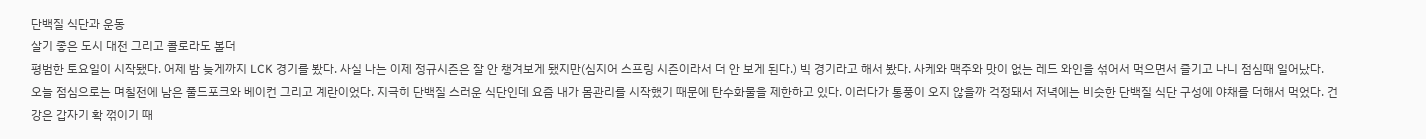단백질 식단과 운동
살기 좋은 도시 대전 그리고 콜로라도 볼더
평범한 토요일이 시작됐다. 어제 밤 늦게까지 LCK 경기를 봤다. 사실 나는 이제 정규시즌은 잘 안 챙겨보게 됐지만(심지어 스프링 시즌이라서 더 안 보게 된다.) 빅 경기라고 해서 봤다. 사케와 맥주와 맛이 없는 레드 와인을 섞어서 먹으면서 즐기고 나니 점심때 일어났다.
오늘 점심으로는 며칠전에 남은 풀드포크와 베이컨 그리고 계란이었다. 지극히 단백질 스러운 식단인데 요즘 내가 몸관리를 시작했기 때문에 탄수화물을 제한하고 있다. 이러다가 통풍이 오지 않을까 걱정돼서 저녁에는 비슷한 단백질 식단 구성에 야채를 더해서 먹었다. 건강은 갑자기 확 꺾이기 때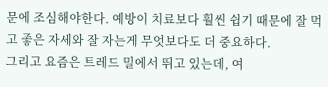문에 조심해야한다. 예방이 치료보다 훨씬 쉽기 때문에 잘 먹고 좋은 자세와 잘 자는게 무엇보다도 더 중요하다.
그리고 요즘은 트레드 밀에서 뛰고 있는데, 여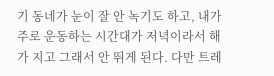기 동네가 눈이 잘 안 녹기도 하고, 내가 주로 운동하는 시간대가 저녁이라서 해가 지고 그래서 안 뛰게 된다. 다만 트레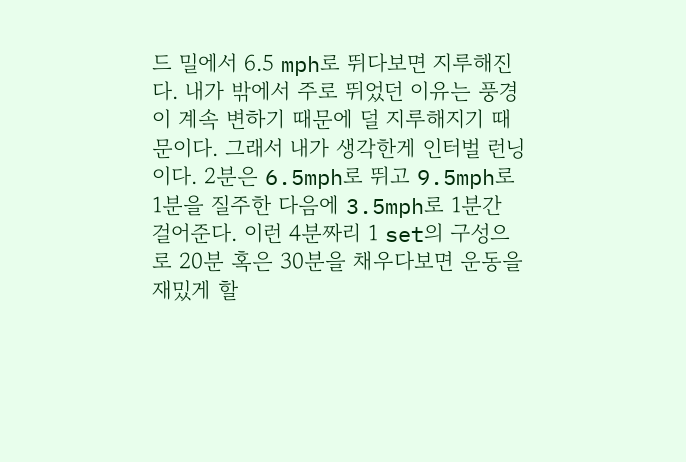드 밀에서 6.5 mph로 뛰다보면 지루해진다. 내가 밖에서 주로 뛰었던 이유는 풍경이 계속 변하기 때문에 덜 지루해지기 때문이다. 그래서 내가 생각한게 인터벌 런닝이다. 2분은 6.5mph로 뛰고 9.5mph로 1분을 질주한 다음에 3.5mph로 1분간 걸어준다. 이런 4분짜리 1 set의 구성으로 20분 혹은 30분을 채우다보면 운동을 재밌게 할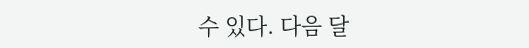수 있다. 다음 달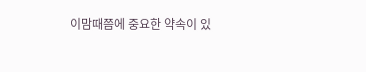이맘때쯤에 중요한 약속이 있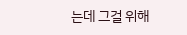는데 그걸 위해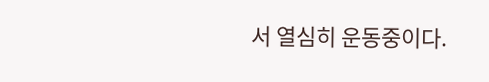서 열심히 운동중이다.